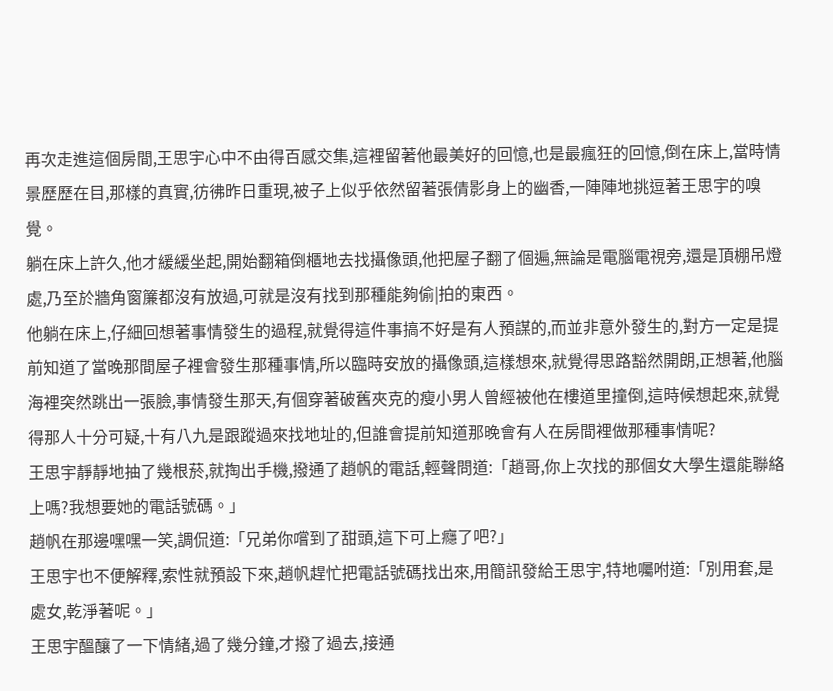再次走進這個房間,王思宇心中不由得百感交集,這裡留著他最美好的回憶,也是最瘋狂的回憶,倒在床上,當時情景歷歷在目,那樣的真實,彷彿昨日重現,被子上似乎依然留著張倩影身上的幽香,一陣陣地挑逗著王思宇的嗅覺。
躺在床上許久,他才緩緩坐起,開始翻箱倒櫃地去找攝像頭,他把屋子翻了個遍,無論是電腦電視旁,還是頂棚吊燈處,乃至於牆角窗簾都沒有放過,可就是沒有找到那種能夠偷|拍的東西。
他躺在床上,仔細回想著事情發生的過程,就覺得這件事搞不好是有人預謀的,而並非意外發生的,對方一定是提前知道了當晚那間屋子裡會發生那種事情,所以臨時安放的攝像頭,這樣想來,就覺得思路豁然開朗,正想著,他腦海裡突然跳出一張臉,事情發生那天,有個穿著破舊夾克的瘦小男人曾經被他在樓道里撞倒,這時候想起來,就覺得那人十分可疑,十有八九是跟蹤過來找地址的,但誰會提前知道那晚會有人在房間裡做那種事情呢?
王思宇靜靜地抽了幾根菸,就掏出手機,撥通了趙帆的電話,輕聲問道:「趙哥,你上次找的那個女大學生還能聯絡上嗎?我想要她的電話號碼。」
趙帆在那邊嘿嘿一笑,調侃道:「兄弟你嚐到了甜頭,這下可上癮了吧?」
王思宇也不便解釋,索性就預設下來,趙帆趕忙把電話號碼找出來,用簡訊發給王思宇,特地囑咐道:「別用套,是處女,乾淨著呢。」
王思宇醞釀了一下情緒,過了幾分鐘,才撥了過去,接通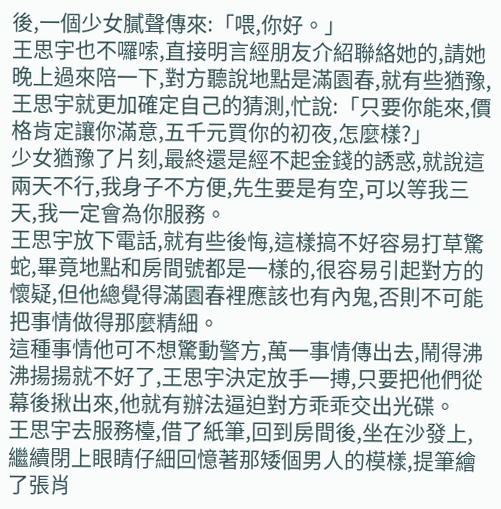後,一個少女膩聲傳來:「喂,你好。」
王思宇也不囉嗦,直接明言經朋友介紹聯絡她的,請她晚上過來陪一下,對方聽說地點是滿園春,就有些猶豫,王思宇就更加確定自己的猜測,忙說:「只要你能來,價格肯定讓你滿意,五千元買你的初夜,怎麼樣?」
少女猶豫了片刻,最終還是經不起金錢的誘惑,就說這兩天不行,我身子不方便,先生要是有空,可以等我三天,我一定會為你服務。
王思宇放下電話,就有些後悔,這樣搞不好容易打草驚蛇,畢竟地點和房間號都是一樣的,很容易引起對方的懷疑,但他總覺得滿園春裡應該也有內鬼,否則不可能把事情做得那麼精細。
這種事情他可不想驚動警方,萬一事情傳出去,鬧得沸沸揚揚就不好了,王思宇決定放手一搏,只要把他們從幕後揪出來,他就有辦法逼迫對方乖乖交出光碟。
王思宇去服務檯,借了紙筆,回到房間後,坐在沙發上,繼續閉上眼睛仔細回憶著那矮個男人的模樣,提筆繪了張肖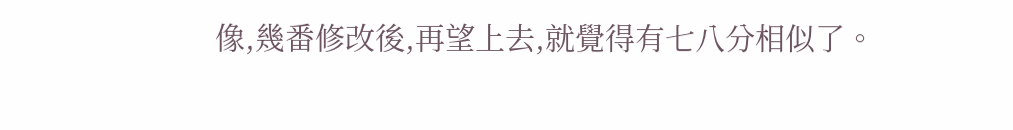像,幾番修改後,再望上去,就覺得有七八分相似了。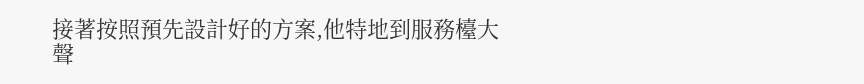接著按照預先設計好的方案,他特地到服務檯大聲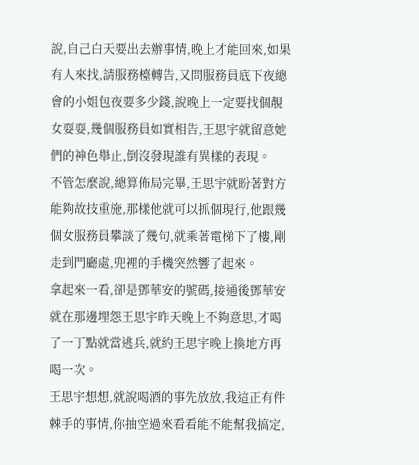說,自己白天要出去辦事情,晚上才能回來,如果有人來找,請服務檯轉告,又問服務員底下夜總會的小姐包夜要多少錢,說晚上一定要找個靚女耍耍,幾個服務員如實相告,王思宇就留意她們的神色舉止,倒沒發現誰有異樣的表現。
不管怎麼說,總算佈局完畢,王思宇就盼著對方能夠故技重施,那樣他就可以抓個現行,他跟幾個女服務員攀談了幾句,就乘著電梯下了樓,剛走到門廳處,兜裡的手機突然響了起來。
拿起來一看,卻是鄧華安的號碼,接通後鄧華安就在那邊埋怨王思宇昨天晚上不夠意思,才喝了一丁點就當逃兵,就約王思宇晚上換地方再喝一次。
王思宇想想,就說喝酒的事先放放,我這正有件棘手的事情,你抽空過來看看能不能幫我搞定,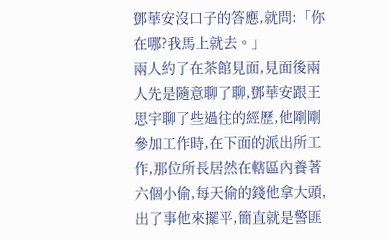鄧華安沒口子的答應,就問:「你在哪?我馬上就去。」
兩人約了在茶館見面,見面後兩人先是隨意聊了聊,鄧華安跟王思宇聊了些過往的經歷,他剛剛參加工作時,在下面的派出所工作,那位所長居然在轄區內養著六個小偷,每天偷的錢他拿大頭,出了事他來擺平,簡直就是警匪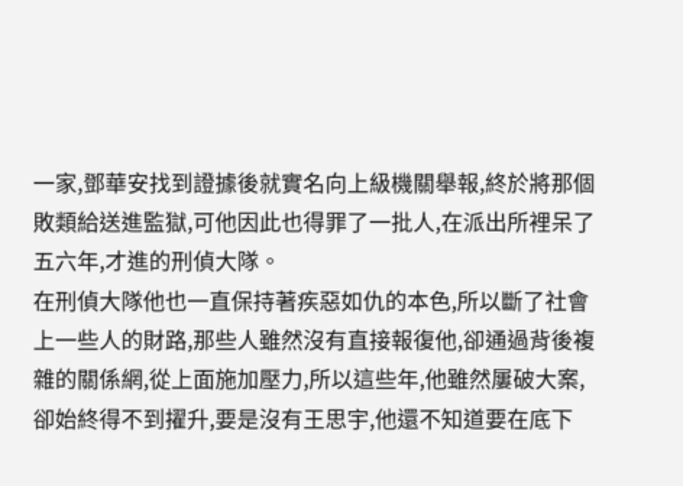一家,鄧華安找到證據後就實名向上級機關舉報,終於將那個敗類給送進監獄,可他因此也得罪了一批人,在派出所裡呆了五六年,才進的刑偵大隊。
在刑偵大隊他也一直保持著疾惡如仇的本色,所以斷了社會上一些人的財路,那些人雖然沒有直接報復他,卻通過背後複雜的關係網,從上面施加壓力,所以這些年,他雖然屢破大案,卻始終得不到擢升,要是沒有王思宇,他還不知道要在底下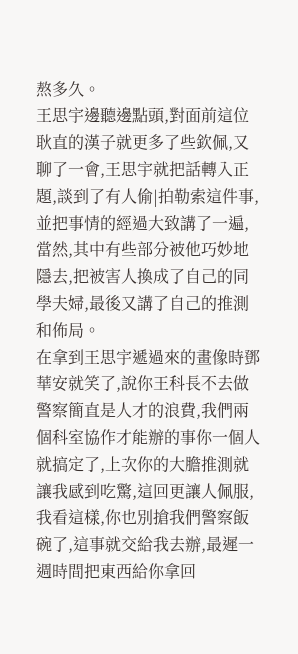熬多久。
王思宇邊聽邊點頭,對面前這位耿直的漢子就更多了些欽佩,又聊了一會,王思宇就把話轉入正題,談到了有人偷|拍勒索這件事,並把事情的經過大致講了一遍,當然,其中有些部分被他巧妙地隱去,把被害人換成了自己的同學夫婦,最後又講了自己的推測和佈局。
在拿到王思宇遞過來的畫像時鄧華安就笑了,說你王科長不去做警察簡直是人才的浪費,我們兩個科室協作才能辦的事你一個人就搞定了,上次你的大膽推測就讓我感到吃驚,這回更讓人佩服,我看這樣,你也別搶我們警察飯碗了,這事就交給我去辦,最遲一週時間把東西給你拿回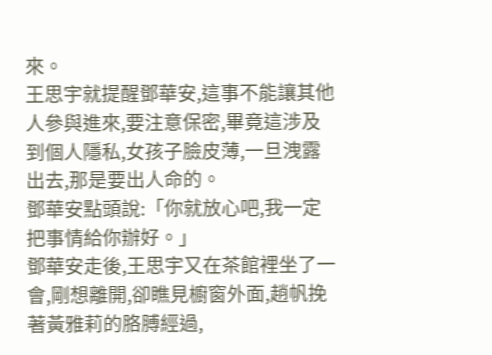來。
王思宇就提醒鄧華安,這事不能讓其他人參與進來,要注意保密,畢竟這涉及到個人隱私,女孩子臉皮薄,一旦洩露出去,那是要出人命的。
鄧華安點頭說:「你就放心吧,我一定把事情給你辦好。」
鄧華安走後,王思宇又在茶館裡坐了一會,剛想離開,卻瞧見櫥窗外面,趙帆挽著黃雅莉的胳膊經過,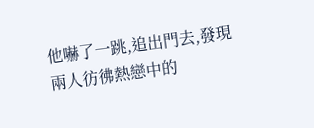他嚇了一跳,追出門去,發現兩人彷彿熱戀中的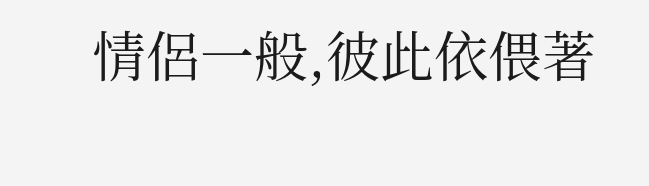情侶一般,彼此依偎著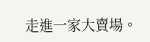走進一家大賣場。